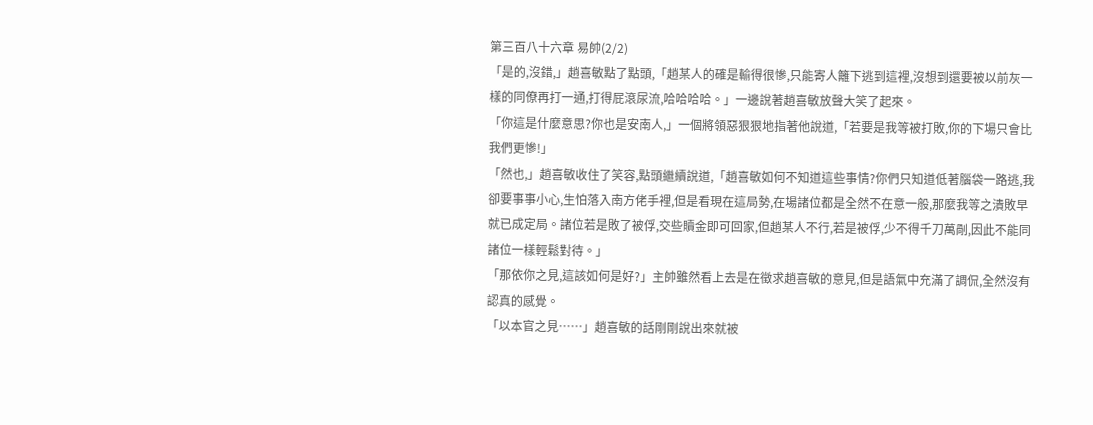第三百八十六章 易帥(2/2)
「是的,沒錯,」趙喜敏點了點頭,「趙某人的確是輸得很慘,只能寄人籬下逃到這裡,沒想到還要被以前灰一樣的同僚再打一通,打得屁滾尿流,哈哈哈哈。」一邊說著趙喜敏放聲大笑了起來。
「你這是什麼意思?你也是安南人,」一個將領惡狠狠地指著他說道,「若要是我等被打敗,你的下場只會比我們更慘!」
「然也,」趙喜敏收住了笑容,點頭繼續說道,「趙喜敏如何不知道這些事情?你們只知道低著腦袋一路逃,我卻要事事小心,生怕落入南方佬手裡,但是看現在這局勢,在場諸位都是全然不在意一般,那麼我等之潰敗早就已成定局。諸位若是敗了被俘,交些贖金即可回家,但趙某人不行,若是被俘,少不得千刀萬剮,因此不能同諸位一樣輕鬆對待。」
「那依你之見,這該如何是好?」主帥雖然看上去是在徵求趙喜敏的意見,但是語氣中充滿了調侃,全然沒有認真的感覺。
「以本官之見……」趙喜敏的話剛剛說出來就被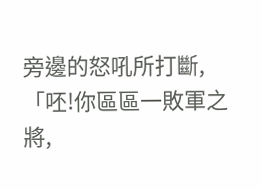旁邊的怒吼所打斷,「呸!你區區一敗軍之將,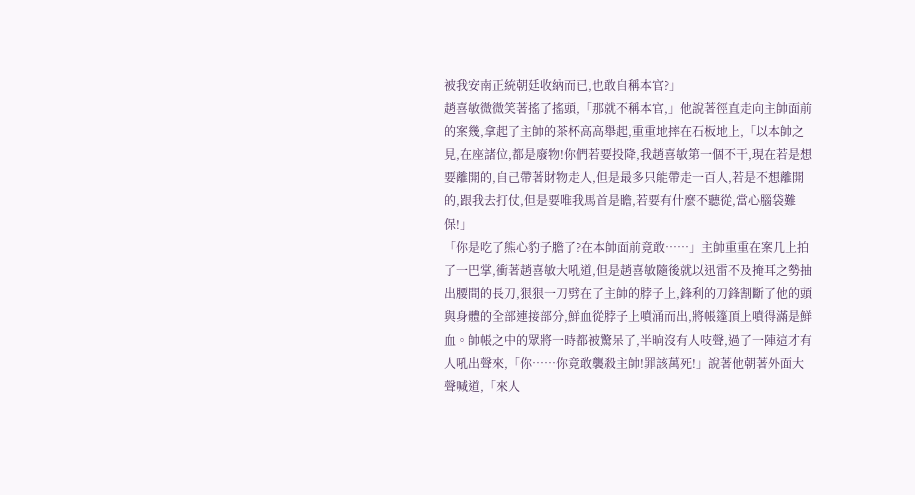被我安南正統朝廷收納而已,也敢自稱本官?」
趙喜敏微微笑著搖了搖頭,「那就不稱本官,」他說著徑直走向主帥面前的案幾,拿起了主帥的茶杯高高舉起,重重地摔在石板地上,「以本帥之見,在座諸位,都是廢物!你們若要投降,我趙喜敏第一個不干,現在若是想要離開的,自己帶著財物走人,但是最多只能帶走一百人,若是不想離開的,跟我去打仗,但是要唯我馬首是瞻,若要有什麼不聽從,當心腦袋難保!」
「你是吃了熊心豹子膽了?在本帥面前竟敢……」主帥重重在案几上拍了一巴掌,衝著趙喜敏大吼道,但是趙喜敏隨後就以迅雷不及掩耳之勢抽出腰間的長刀,狠狠一刀劈在了主帥的脖子上,鋒利的刀鋒割斷了他的頭與身體的全部連接部分,鮮血從脖子上噴涌而出,將帳篷頂上噴得滿是鮮血。帥帳之中的眾將一時都被驚呆了,半晌沒有人吱聲,過了一陣這才有人吼出聲來,「你……你竟敢襲殺主帥!罪該萬死!」說著他朝著外面大聲喊道,「來人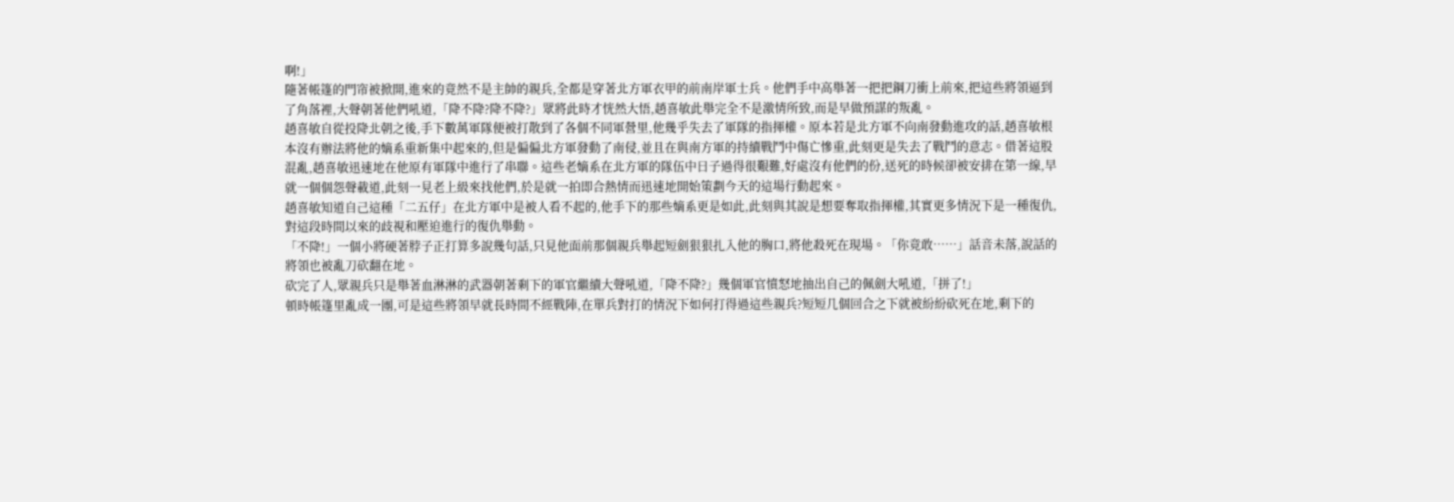啊!」
隨著帳篷的門帘被掀開,進來的竟然不是主帥的親兵,全都是穿著北方軍衣甲的前南岸軍士兵。他們手中高舉著一把把鋼刀衝上前來,把這些將領逼到了角落裡,大聲朝著他們吼道,「降不降?降不降?」眾將此時才恍然大悟,趙喜敏此舉完全不是激情所致,而是早做預謀的叛亂。
趙喜敏自從投降北朝之後,手下數萬軍隊便被打散到了各個不同軍營里,他幾乎失去了軍隊的指揮權。原本若是北方軍不向南發動進攻的話,趙喜敏根本沒有辦法將他的嫡系重新集中起來的,但是偏偏北方軍發動了南侵,並且在與南方軍的持續戰鬥中傷亡慘重,此刻更是失去了戰鬥的意志。借著這股混亂,趙喜敏迅速地在他原有軍隊中進行了串聯。這些老嫡系在北方軍的隊伍中日子過得很艱難,好處沒有他們的份,送死的時候卻被安排在第一線,早就一個個怨聲載道,此刻一見老上級來找他們,於是就一拍即合熱情而迅速地開始策劃今天的這場行動起來。
趙喜敏知道自己這種「二五仔」在北方軍中是被人看不起的,他手下的那些嫡系更是如此,此刻與其說是想要奪取指揮權,其實更多情況下是一種復仇,對這段時間以來的歧視和壓迫進行的復仇舉動。
「不降!」一個小將硬著脖子正打算多說幾句話,只見他面前那個親兵舉起短劍狠狠扎入他的胸口,將他殺死在現場。「你竟敢……」話音未落,說話的將領也被亂刀砍翻在地。
砍完了人,眾親兵只是舉著血淋淋的武器朝著剩下的軍官繼續大聲吼道,「降不降?」幾個軍官憤怒地抽出自己的佩劍大吼道,「拼了!」
頓時帳篷里亂成一團,可是這些將領早就長時間不經戰陣,在單兵對打的情況下如何打得過這些親兵?短短几個回合之下就被紛紛砍死在地,剩下的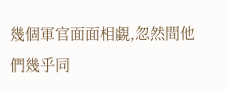幾個軍官面面相覷,忽然間他們幾乎同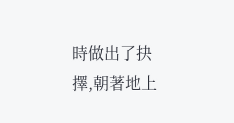時做出了抉擇,朝著地上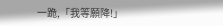一跪,「我等願降!」